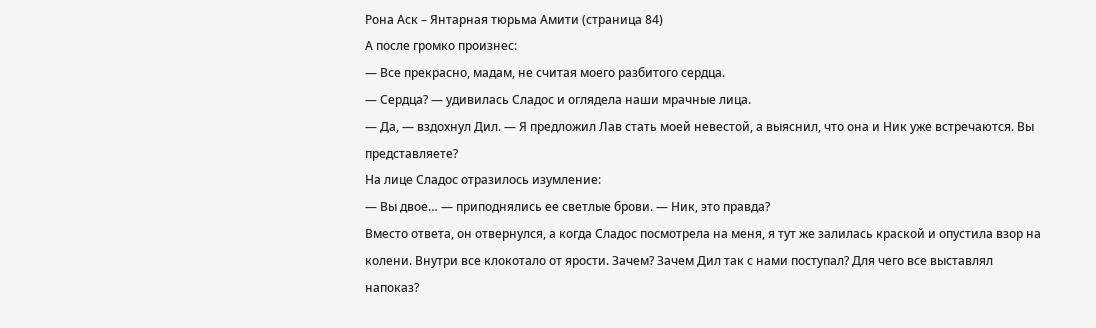Рона Аск – Янтарная тюрьма Амити (страница 84)
А после громко произнес:
— Все прекрасно, мадам, не считая моего разбитого сердца.
— Сердца? — удивилась Сладос и оглядела наши мрачные лица.
— Да, — вздохнул Дил. — Я предложил Лав стать моей невестой, а выяснил, что она и Ник уже встречаются. Вы представляете?
На лице Сладос отразилось изумление:
— Вы двое… — приподнялись ее светлые брови. — Ник, это правда?
Вместо ответа, он отвернулся, а когда Сладос посмотрела на меня, я тут же залилась краской и опустила взор на колени. Внутри все клокотало от ярости. Зачем? Зачем Дил так с нами поступал? Для чего все выставлял напоказ?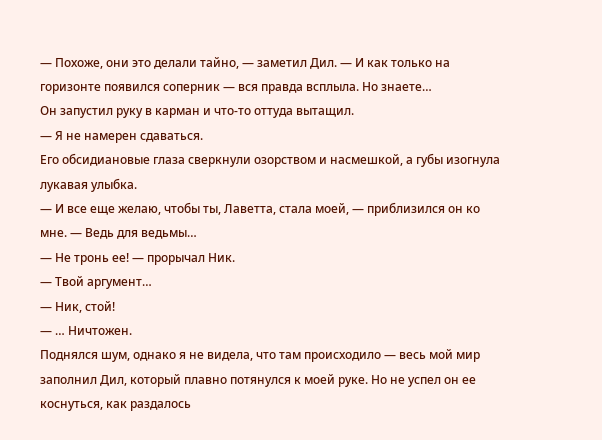— Похоже, они это делали тайно, — заметил Дил. — И как только на горизонте появился соперник — вся правда всплыла. Но знаете…
Он запустил руку в карман и что-то оттуда вытащил.
— Я не намерен сдаваться.
Его обсидиановые глаза сверкнули озорством и насмешкой, а губы изогнула лукавая улыбка.
— И все еще желаю, чтобы ты, Лаветта, стала моей, — приблизился он ко мне. — Ведь для ведьмы…
— Не тронь ее! — прорычал Ник.
— Твой аргумент…
— Ник, стой!
— … Ничтожен.
Поднялся шум, однако я не видела, что там происходило — весь мой мир заполнил Дил, который плавно потянулся к моей руке. Но не успел он ее коснуться, как раздалось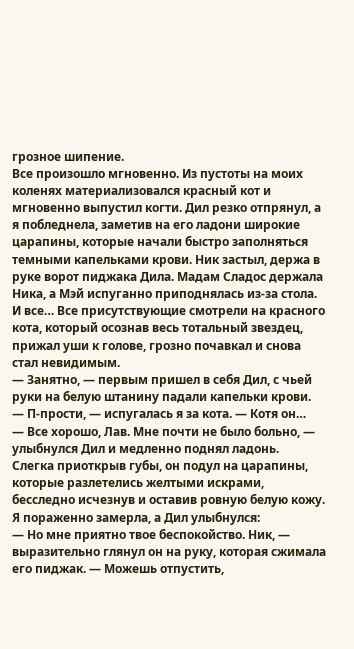грозное шипение.
Все произошло мгновенно. Из пустоты на моих коленях материализовался красный кот и мгновенно выпустил когти. Дил резко отпрянул, а я побледнела, заметив на его ладони широкие царапины, которые начали быстро заполняться темными капельками крови. Ник застыл, держа в руке ворот пиджака Дила. Мадам Сладос держала Ника, а Мэй испуганно приподнялась из-за стола. И все… Все присутствующие смотрели на красного кота, который осознав весь тотальный звездец, прижал уши к голове, грозно почавкал и снова стал невидимым.
— Занятно, — первым пришел в себя Дил, с чьей руки на белую штанину падали капельки крови.
— П-прости, — испугалась я за кота. — Котя он…
— Все хорошо, Лав. Мне почти не было больно, — улыбнулся Дил и медленно поднял ладонь.
Слегка приоткрыв губы, он подул на царапины, которые разлетелись желтыми искрами, бесследно исчезнув и оставив ровную белую кожу. Я пораженно замерла, а Дил улыбнулся:
— Но мне приятно твое беспокойство. Ник, — выразительно глянул он на руку, которая сжимала его пиджак. — Можешь отпустить,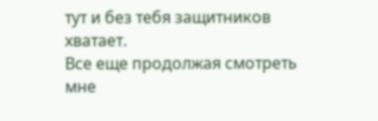тут и без тебя защитников хватает.
Все еще продолжая смотреть мне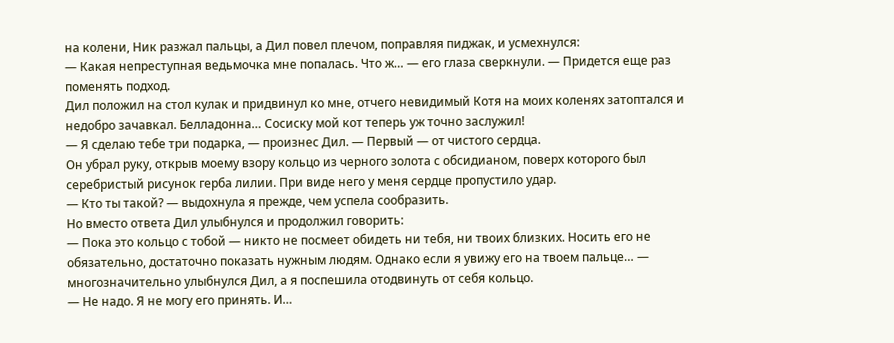на колени, Ник разжал пальцы, а Дил повел плечом, поправляя пиджак, и усмехнулся:
— Какая непреступная ведьмочка мне попалась. Что ж… — его глаза сверкнули. — Придется еще раз поменять подход.
Дил положил на стол кулак и придвинул ко мне, отчего невидимый Котя на моих коленях затоптался и недобро зачавкал. Белладонна… Сосиску мой кот теперь уж точно заслужил!
— Я сделаю тебе три подарка, — произнес Дил. — Первый — от чистого сердца.
Он убрал руку, открыв моему взору кольцо из черного золота с обсидианом, поверх которого был серебристый рисунок герба лилии. При виде него у меня сердце пропустило удар.
— Кто ты такой? — выдохнула я прежде, чем успела сообразить.
Но вместо ответа Дил улыбнулся и продолжил говорить:
— Пока это кольцо с тобой — никто не посмеет обидеть ни тебя, ни твоих близких. Носить его не обязательно, достаточно показать нужным людям. Однако если я увижу его на твоем пальце… — многозначительно улыбнулся Дил, а я поспешила отодвинуть от себя кольцо.
— Не надо. Я не могу его принять. И…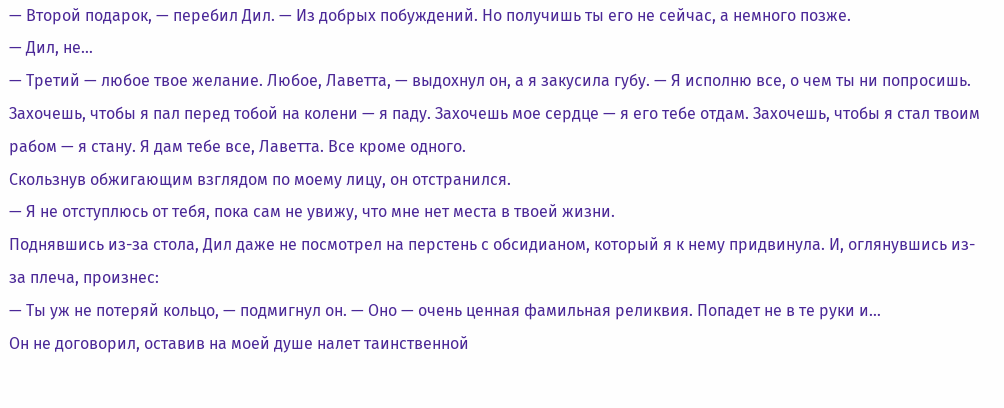— Второй подарок, — перебил Дил. — Из добрых побуждений. Но получишь ты его не сейчас, а немного позже.
— Дил, не…
— Третий — любое твое желание. Любое, Лаветта, — выдохнул он, а я закусила губу. — Я исполню все, о чем ты ни попросишь. Захочешь, чтобы я пал перед тобой на колени — я паду. Захочешь мое сердце — я его тебе отдам. Захочешь, чтобы я стал твоим рабом — я стану. Я дам тебе все, Лаветта. Все кроме одного.
Скользнув обжигающим взглядом по моему лицу, он отстранился.
— Я не отступлюсь от тебя, пока сам не увижу, что мне нет места в твоей жизни.
Поднявшись из-за стола, Дил даже не посмотрел на перстень с обсидианом, который я к нему придвинула. И, оглянувшись из-за плеча, произнес:
— Ты уж не потеряй кольцо, — подмигнул он. — Оно — очень ценная фамильная реликвия. Попадет не в те руки и…
Он не договорил, оставив на моей душе налет таинственной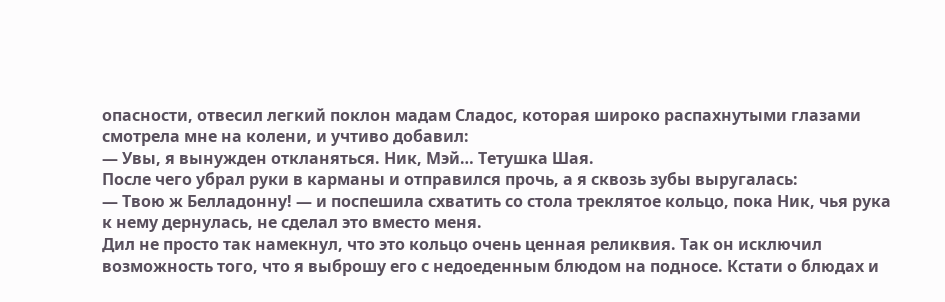опасности, отвесил легкий поклон мадам Сладос, которая широко распахнутыми глазами смотрела мне на колени, и учтиво добавил:
— Увы, я вынужден откланяться. Ник, Мэй… Тетушка Шая.
После чего убрал руки в карманы и отправился прочь, а я сквозь зубы выругалась:
— Твою ж Белладонну! — и поспешила схватить со стола треклятое кольцо, пока Ник, чья рука к нему дернулась, не сделал это вместо меня.
Дил не просто так намекнул, что это кольцо очень ценная реликвия. Так он исключил возможность того, что я выброшу его с недоеденным блюдом на подносе. Кстати о блюдах и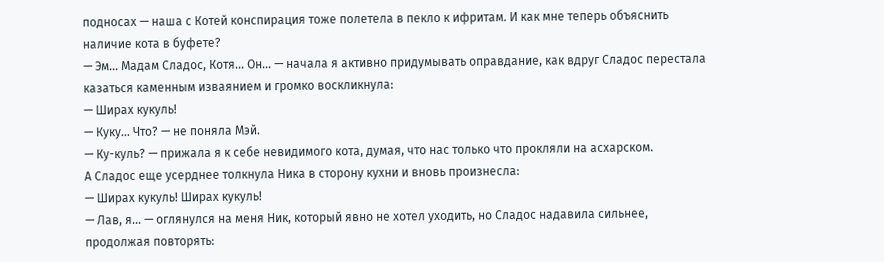подносах — наша с Котей конспирация тоже полетела в пекло к ифритам. И как мне теперь объяснить наличие кота в буфете?
— Эм… Мадам Сладос, Котя… Он… — начала я активно придумывать оправдание, как вдруг Сладос перестала казаться каменным изваянием и громко воскликнула:
— Ширах кукуль!
— Куку… Что? — не поняла Мэй.
— Ку-куль? — прижала я к себе невидимого кота, думая, что нас только что прокляли на асхарском.
А Сладос еще усерднее толкнула Ника в сторону кухни и вновь произнесла:
— Ширах кукуль! Ширах кукуль!
— Лав, я… — оглянулся на меня Ник, который явно не хотел уходить, но Сладос надавила сильнее, продолжая повторять: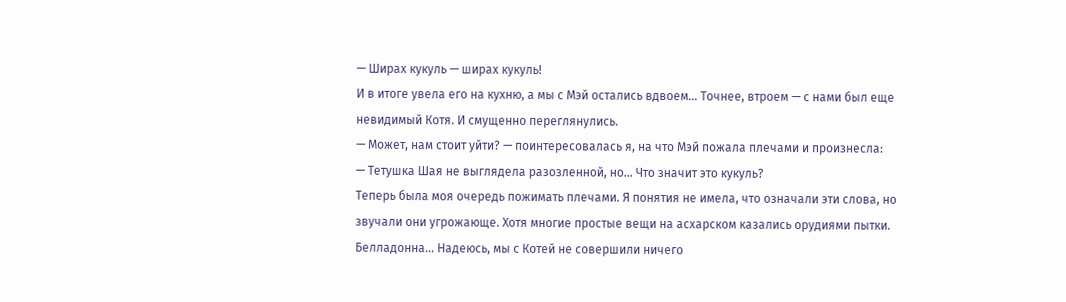— Ширах кукуль — ширах кукуль!
И в итоге увела его на кухню, а мы с Мэй остались вдвоем… Точнее, втроем — с нами был еще невидимый Котя. И смущенно переглянулись.
— Может, нам стоит уйти? — поинтересовалась я, на что Мэй пожала плечами и произнесла:
— Тетушка Шая не выглядела разозленной, но… Что значит это кукуль?
Теперь была моя очередь пожимать плечами. Я понятия не имела, что означали эти слова, но звучали они угрожающе. Хотя многие простые вещи на асхарском казались орудиями пытки.
Белладонна… Надеюсь, мы с Котей не совершили ничего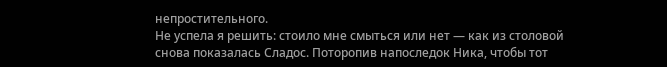непростительного.
Не успела я решить: стоило мне смыться или нет — как из столовой снова показалась Сладос. Поторопив напоследок Ника, чтобы тот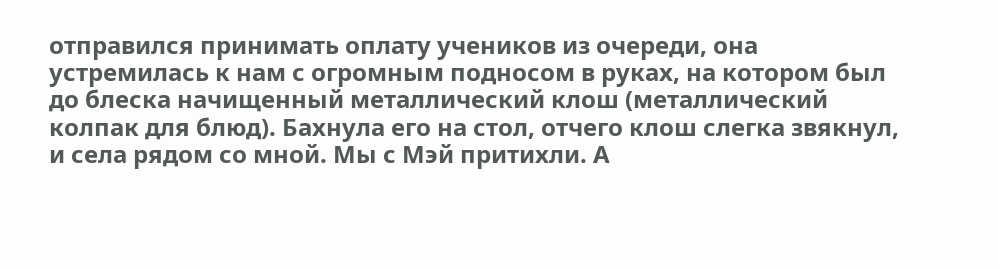отправился принимать оплату учеников из очереди, она устремилась к нам с огромным подносом в руках, на котором был до блеска начищенный металлический клош (металлический колпак для блюд). Бахнула его на стол, отчего клош слегка звякнул, и села рядом со мной. Мы с Мэй притихли. А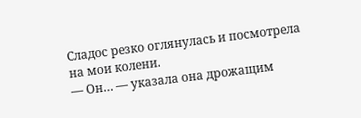Сладос резко оглянулась и посмотрела на мои колени.
— Он… — указала она дрожащим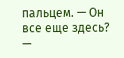пальцем. — Он все еще здесь?
—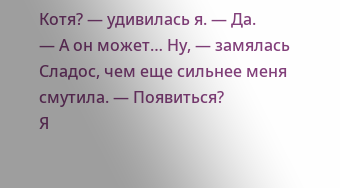Котя? — удивилась я. — Да.
— А он может… Ну, — замялась Сладос, чем еще сильнее меня смутила. — Появиться?
Я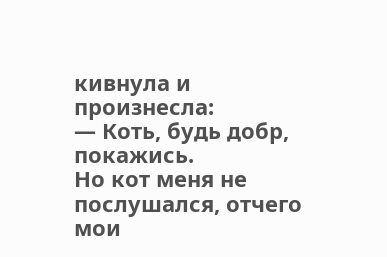кивнула и произнесла:
— Коть, будь добр, покажись.
Но кот меня не послушался, отчего мои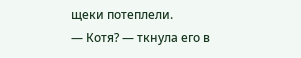щеки потеплели.
— Котя? — ткнула его в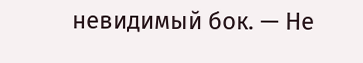невидимый бок. — Не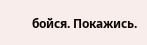бойся. Покажись.